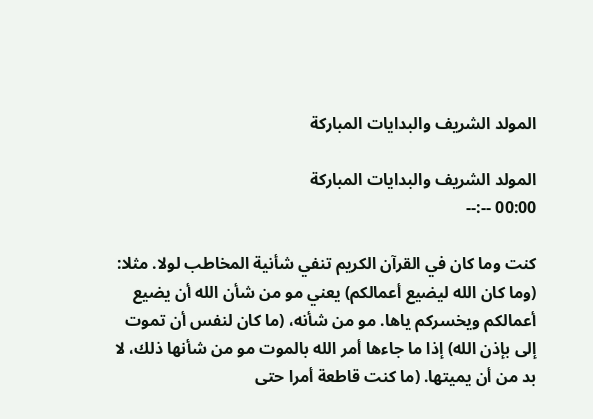المولد الشريف والبدايات المباركة

المولد الشريف والبدايات المباركة
00:00 --:--

كنت وما كان في القرآن الكريم تنفي شأنية المخاطب لولا. مثلا: (وما كان الله ليضيع أعمالكم) يعني مو من شأن الله أن يضيع أعمالكم ويخسركم ياها. مو من شأنه، (ما كان لنفس أن تموت إلى بإذن الله) إذا ما جاءها أمر الله بالموت مو من شأنها ذلك، لا بد من أن يميتها. (ما كنت قاطعة أمرا حتى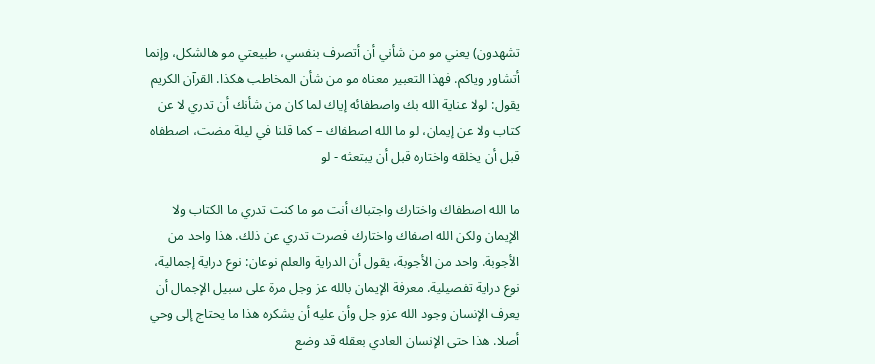تشهدون) يعني مو من شأني أن أتصرف بنفسي، طبيعتي مو هالشكل، وإنما أتشاور وياكم. فهذا التعبير معناه مو من شأن المخاطب هكذا. القرآن الكريم يقول: لولا عناية الله بك واصطفائه إياك لما كان من شأنك أن تدري لا عن كتاب ولا عن إيمان، لو ما الله اصطفاك – كما قلنا في ليلة مضت، اصطفاه قبل أن يخلقه واختاره قبل أن يبتعثه - لو

ما الله اصطفاك واختارك واجتباك أنت مو ما كنت تدري ما الكتاب ولا الإيمان ولكن الله اصفاك واختارك فصرت تدري عن ذلك. هذا واحد من الأجوبة. واحد من الأجوبة، يقول أن الدراية والعلم نوعان: نوع دراية إجمالية، نوع دراية تفصيلية. معرفة الإيمان بالله عز وجل مرة على سبيل الإجمال أن يعرف الإنسان وجود الله عزو جل وأن عليه أن يشكره هذا ما يحتاج إلى وحي أصلا. هذا حتى الإنسان العادي بعقله قد وضع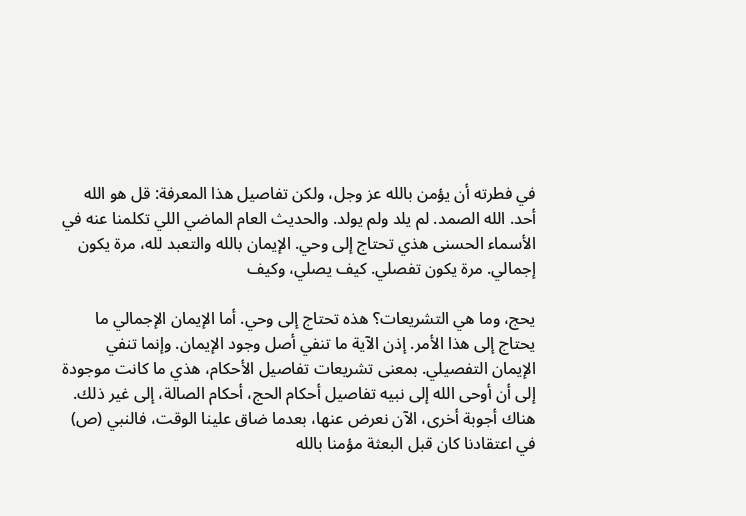في فطرته أن يؤمن بالله عز وجل، ولكن تفاصيل هذا المعرفة: قل هو الله أحد. الله الصمد. لم يلد ولم يولد. والحديث العام الماضي اللي تكلمنا عنه في الأسماء الحسنى هذي تحتاج إلى وحي. الإيمان بالله والتعبد لله، مرة يكون إجمالي. مرة يكون تفصلي. كيف يصلي، وكيف

يحج، وما هي التشريعات؟ هذه تحتاج إلى وحي. أما الإيمان الإجمالي ما يحتاج إلى هذا الأمر. إذن الآية ما تنفي أصل وجود الإيمان. وإنما تنفي الإيمان التفصيلي. بمعنى تشريعات تفاصيل الأحكام، هذي ما كانت موجودة إلى أن أوحى الله إلى نبيه تفاصيل أحكام الحج، أحكام الصالة، إلى غير ذلك. هناك أجوبة أخرى، الآن نعرض عنها، بعدما ضاق علينا الوقت، فالنبي (ص) في اعتقادنا كان قبل البعثة مؤمنا بالله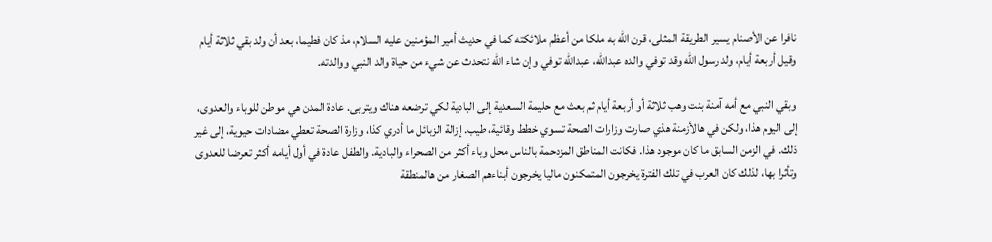نافرا عن الأصنام يسير الطريقة المثلى، قرن الله به ملكا من أعظم ملائكته كما في حديث أمير المؤمنين عليه السلام، مذ كان فطيما، بعد أن ولد بقي ثلاثة أيام وقيل أربعة أيام، ولد رسول الله وقد توفي والده عبدالله، عبدالله توفي وإن شاء الله نتحدث عن شيء من حياة والد النبي ووالدته.

وبقي النبي مع أمه آمنة بنت وهب ثلاثة أو أربعة أيام ثم بعث مع حليمة السعدية إلى البادية لكي ترضعه هناك ويتربى. عادة المدن هي موطن للوباء والعدوى، إلى اليوم هذا، ولكن في هالأزمنة هذي صارت وزارات الصحة تسوي خطط وقائية، طيب. إزالة الزبائل ما أدري كذا، وزارة الصحة تعطي مضادات حيوية، إلى غير ذلك. في الزمن السابق ما كان موجود هذا. فكانت المناطق المزدحمة بالناس محل وباء أكثر من الصحراء والبادية. والطفل عادة في أول أيامه أكثر تعرضا للعدوى وتأثرا بها، لذلك كان العرب في تلك الفترة يخرجون المتمكنون ماليا يخرجون أبناءهم الصغار من هالمنطقة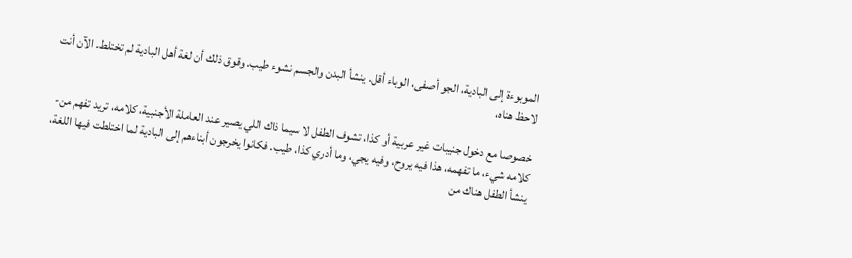الموبوءة إلى البادية، الجو أصفى، الوباء أقل. ينشأ البدن والجسم نشوء طيب. وقوق ذلك أن لغة أهل البادية لم تختلط. الآن أنت لاحظ هناه،

خصوصا مع دخول جنيبات غير عربية أو كذا، تشوف الطفل لا سيما ذاك اللي يصير عند العاملة الأجنبية، كلامه، تريد تفهم من- كلامه شيء، ما تفهمه، هذا فيه يروح، وفيه يجي، وما أدري كذا، طيب. فكانوا يخرجون أبناءهم إلى البادية لما اختلطت فيها اللغة، ينشأ الطفل هناك من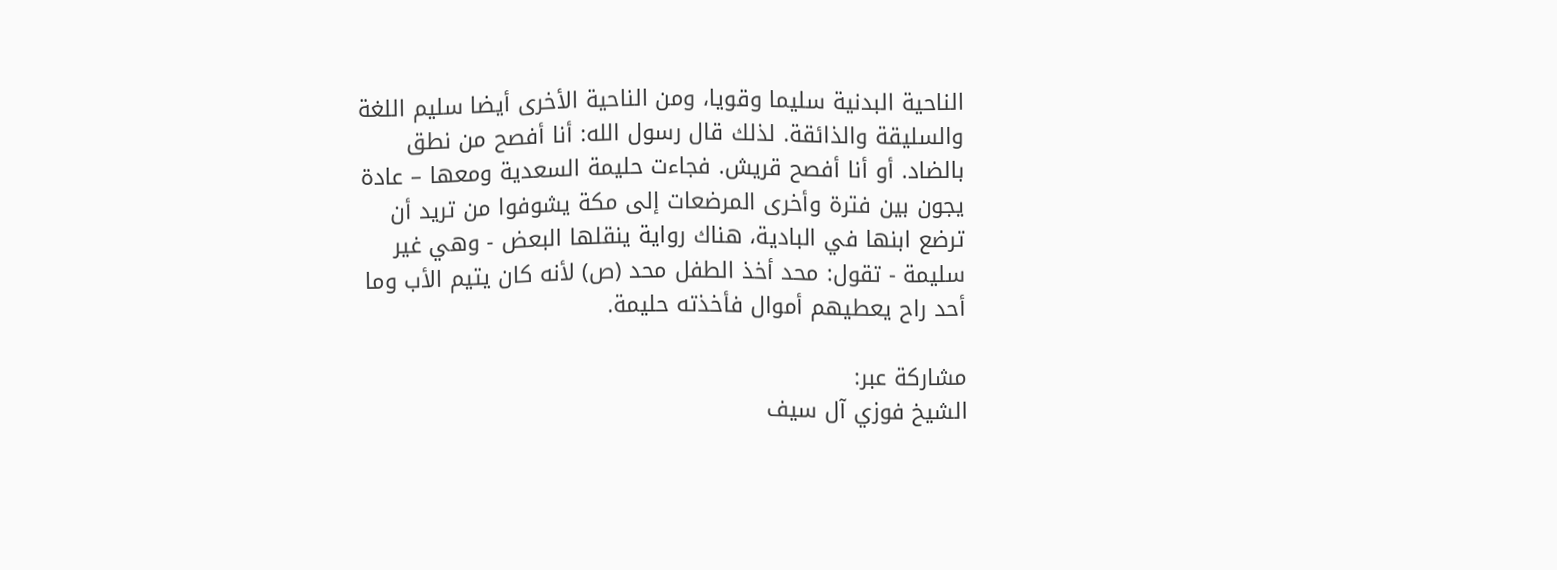الناحية البدنية سليما وقويا، ومن الناحية الأخرى أيضا سليم اللغة والسليقة والذائقة. لذلك قال رسول الله: أنا أفصح من نطق بالضاد. أو أنا أفصح قريش. فجاءت حليمة السعدية ومعها – عادة يجون بين فترة وأخرى المرضعات إلى مكة يشوفوا من تريد أن ترضع ابنها في البادية، هناك رواية ينقلها البعض - وهي غير سليمة - تقول: محد أخذ الطفل محد (ص) لأنه كان يتيم الأب وما أحد راح يعطيهم أموال فأخذته حليمة.

مشاركة عبر:
الشيخ فوزي آل سيف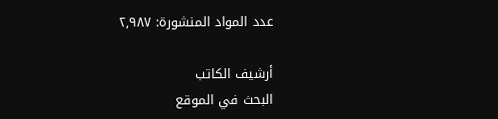عدد المواد المنشورة: ٢,٩٨٧

أرشيف الكاتب
البحث في الموقع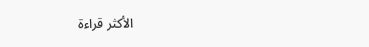الأكثر قراءة